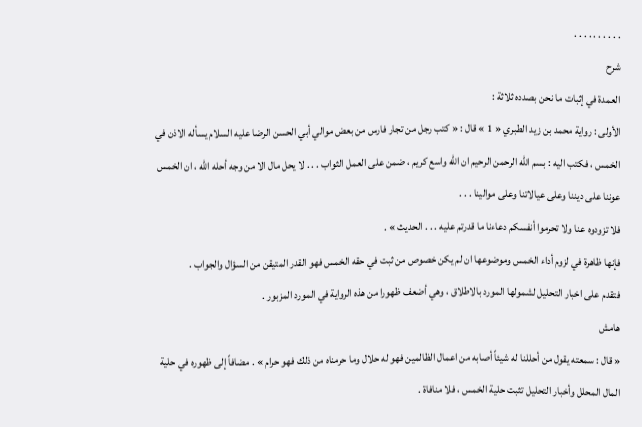. . . . . . . . . .
شرح
العمدة في إثبات ما نحن بصدده ثلاثة :
الأولى : رواية محمد بن زيد الطبري « 1 » قال : « كتب رجل من تجار فارس من بعض موالي أبي الحسن الرضا عليه السلام يسأله الاذن في الخمس ، فكتب اليه : بسم الله الرحمن الرحيم ان الله واسع كريم ، ضمن على العمل الثواب . . . لا يحل مال الا من وجه أحله الله ، ان الخمس عوننا على ديننا وعلى عيالاتنا وعلى موالينا . . .
فلا تزودوه عنا ولا تحرموا أنفسكم دعاءنا ما قدرتم عليه . . . الحديث » .
فإنها ظاهرة في لزوم أداء الخمس وموضوعها ان لم يكن خصوص من ثبت في حقه الخمس فهو القدر المتيقن من السؤال والجواب .
فتقدم على اخبار التحليل لشمولها المورد بالاطلاق ، وهي أضعف ظهورا من هذه الرواية في المورد المزبور .
هامش
« قال : سمعته يقول من أحللنا له شيئاً أصابه من اعمال الظالمين فهو له حلال وما حرمناه من ذلك فهو حرام » . مضافاً إلى ظهوره في حلية المال المحلل وأخبار التحليل تثبت حلية الخمس ، فلا منافاة .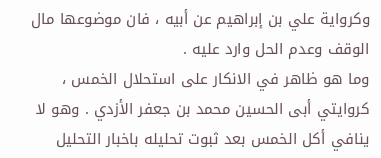وكرواية علي بن إبراهيم عن أبيه ، فان موضوعها مال الوقف وعدم الحل وارد عليه .
وما هو ظاهر في الانكار على استحلال الخمس ، كروايتي أبى الحسين محمد بن جعفر الأزدي . وهو لا ينافي أكل الخمس بعد ثبوت تحليله باخبار التحليل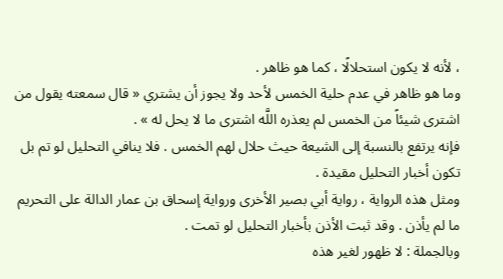، لأنه لا يكون استحلالًا ، كما هو ظاهر .
وما هو ظاهر في عدم حلية الخمس لأحد ولا يجوز أن يشتري « قال سمعته يقول من اشترى شيئاً من الخمس لم يعذره اللَّه اشترى ما لا يحل له » .
فإنه يرتفع بالنسبة إلى الشيعة حيث حلال لهم الخمس . فلا ينافي التحليل لو تم بل تكون أخبار التحليل مقيدة .
ومثل هذه الرواية ، رواية أبي بصير الأخرى ورواية إسحاق بن عمار الدالة على التحريم ما لم يأذن . وقد ثبت الأذن بأخبار التحليل لو تمت .
وبالجملة : لا ظهور لغير هذه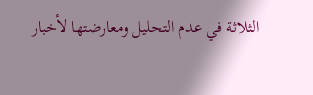الثلاثة في عدم التحليل ومعارضتها لأخبار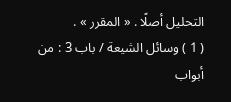التحليل أصلًا . « المقرر » .
( 1 ) وسائل الشيعة / باب 3 : من أبواب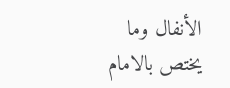الأنفال وما يختص بالامام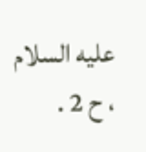عليه السلام ، ح 2 .